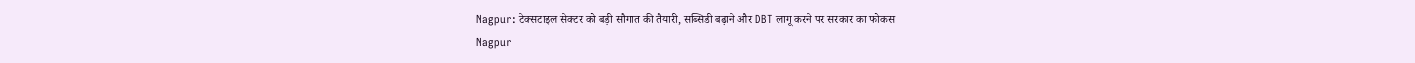Nagpur: टेक्सटाइल सेक्टर को बड़ी सौगात की तैयारी, सब्सिडी बढ़ाने और DBT लागू करने पर सरकार का फोकस
Nagpur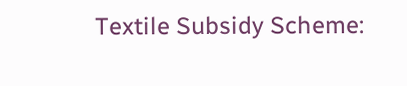Textile Subsidy Scheme: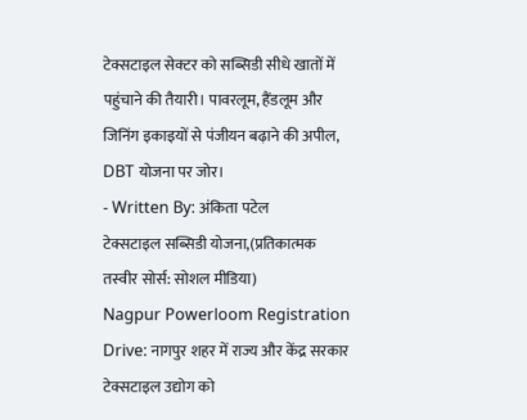टेक्सटाइल सेक्टर को सब्सिडी सीधे खातों में पहुंचाने की तैयारी। पावरलूम, हैंडलूम और जिनिंग इकाइयों से पंजीयन बढ़ाने की अपील, DBT योजना पर जोर।
- Written By: अंकिता पटेल
टेक्सटाइल सब्सिडी योजना,(प्रतिकात्मक तस्वीर सोर्स: सोशल मीडिया)
Nagpur Powerloom Registration Drive: नागपुर शहर में राज्य और केंद्र सरकार टेक्सटाइल उद्योग को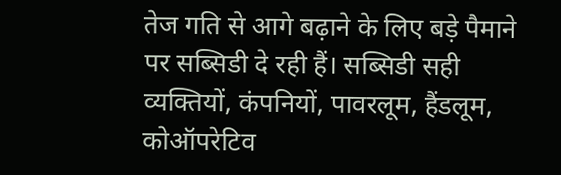तेज गति से आगे बढ़ाने के लिए बड़े पैमाने पर सब्सिडी दे रही हैं। सब्सिडी सही व्यक्तियों, कंपनियों, पावरलूम, हैंडलूम, कोऑपरेटिव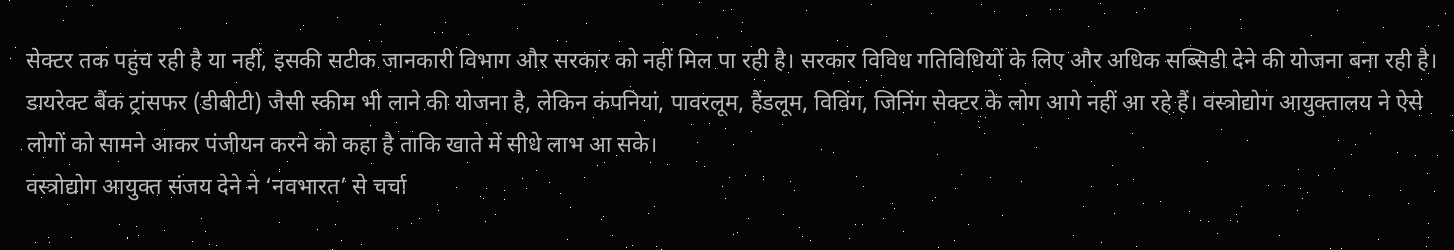सेक्टर तक पहुंच रही है या नहीं, इसकी सटीक जानकारी विभाग और सरकार को नहीं मिल पा रही है। सरकार विविध गतिविधियों के लिए और अधिक सब्सिडी देने की योजना बना रही है।
डायरेक्ट बैंक ट्रांसफर (डीबीटी) जैसी स्कीम भी लाने की योजना है, लेकिन कंपनियां, पावरलूम, हैंडलूम, विविंग, जिनिंग सेक्टर के लोग आगे नहीं आ रहे हैं। वस्त्रोद्योग आयुक्तालय ने ऐसे लोगों को सामने आकर पंजीयन करने को कहा है ताकि खाते में सीधे लाभ आ सके।
वस्त्रोद्योग आयुक्त संजय देने ने ‘नवभारत’ से चर्चा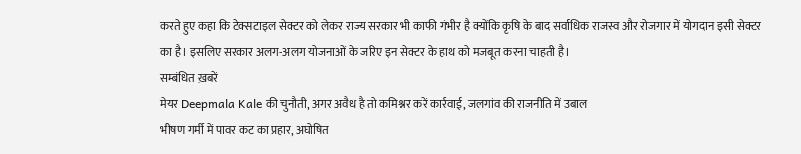करते हुए कहा कि टेक्सटाइल सेक्टर को लेकर राज्य सरकार भी काफी गंभीर है क्योंकि कृषि के बाद सर्वाधिक राजस्व और रोजगार में योगदान इसी सेक्टर का है। इसलिए सरकार अलग-अलग योजनाओं के जरिए इन सेक्टर के हाथ को मजबूत करना चाहती है।
सम्बंधित ख़बरें
मेयर Deepmala Kale की चुनौती, अगर अवैध है तो कमिश्नर करें कार्रवाई, जलगांव की राजनीति में उबाल
भीषण गर्मी में पावर कट का प्रहार, अघोषित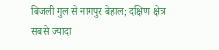बिजली गुल से नागपुर बेहाल; दक्षिण क्षेत्र सबसे ज्यादा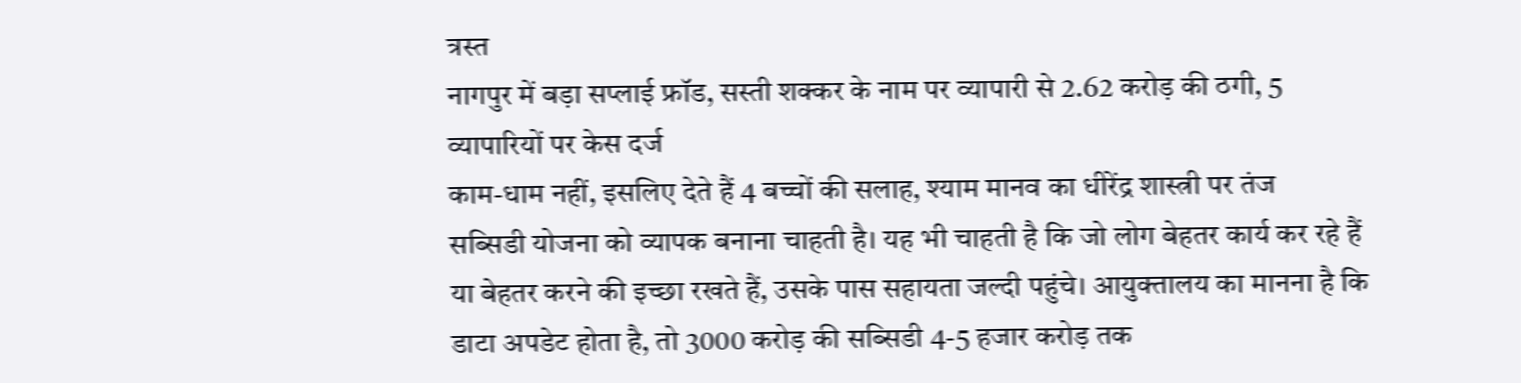त्रस्त
नागपुर में बड़ा सप्लाई फ्रॉड, सस्ती शक्कर के नाम पर व्यापारी से 2.62 करोड़ की ठगी, 5 व्यापारियों पर केस दर्ज
काम-धाम नहीं, इसलिए देते हैं 4 बच्चों की सलाह, श्याम मानव का धीरेंद्र शास्त्री पर तंज
सब्सिडी योजना को व्यापक बनाना चाहती है। यह भी चाहती है कि जो लोग बेहतर कार्य कर रहे हैं या बेहतर करने की इच्छा रखते हैं, उसके पास सहायता जल्दी पहुंचे। आयुक्तालय का मानना है कि डाटा अपडेट होता है, तो 3000 करोड़ की सब्सिडी 4-5 हजार करोड़ तक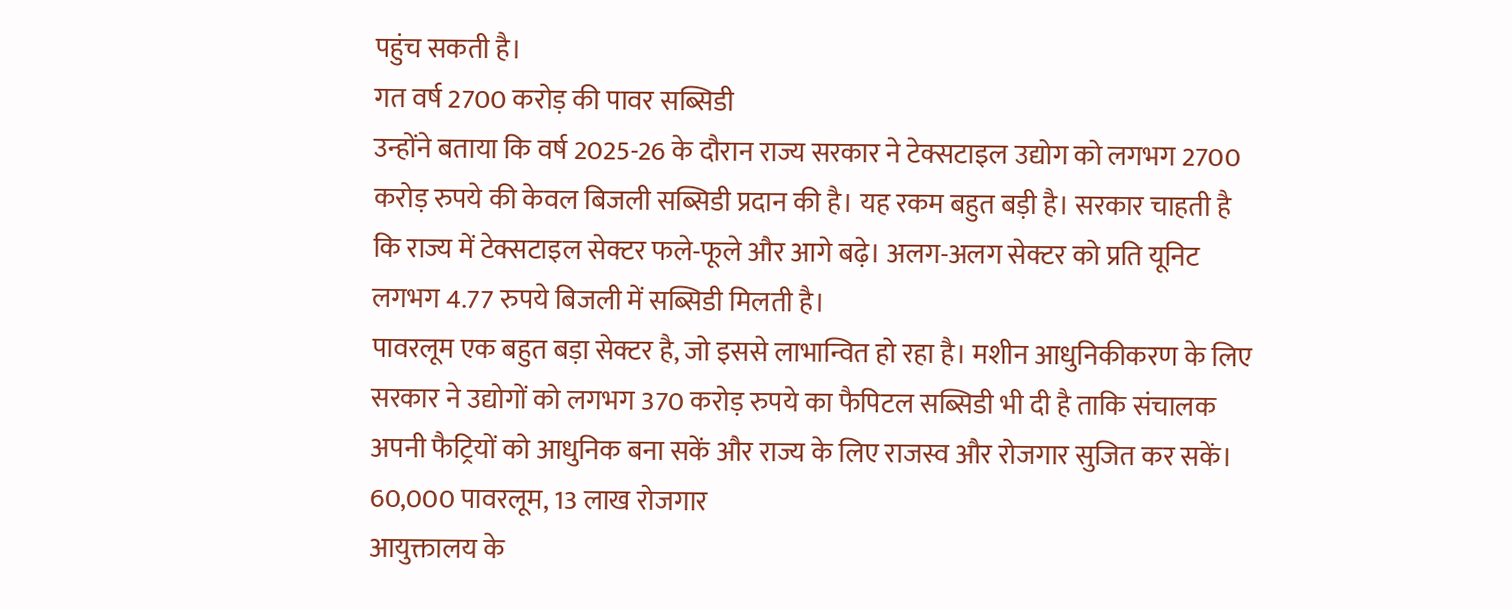पहुंच सकती है।
गत वर्ष 2700 करोड़ की पावर सब्सिडी
उन्होंने बताया कि वर्ष 2025-26 के दौरान राज्य सरकार ने टेक्सटाइल उद्योग को लगभग 2700 करोड़ रुपये की केवल बिजली सब्सिडी प्रदान की है। यह रकम बहुत बड़ी है। सरकार चाहती है कि राज्य में टेक्सटाइल सेक्टर फले-फूले और आगे बढ़े। अलग-अलग सेक्टर को प्रति यूनिट लगभग 4.77 रुपये बिजली में सब्सिडी मिलती है।
पावरलूम एक बहुत बड़ा सेक्टर है, जो इससे लाभान्वित हो रहा है। मशीन आधुनिकीकरण के लिए सरकार ने उद्योगों को लगभग 370 करोड़ रुपये का फैपिटल सब्सिडी भी दी है ताकि संचालक अपनी फैट्रियों को आधुनिक बना सकें और राज्य के लिए राजस्व और रोजगार सुजित कर सकें।
60,000 पावरलूम, 13 लाख रोजगार
आयुक्तालय के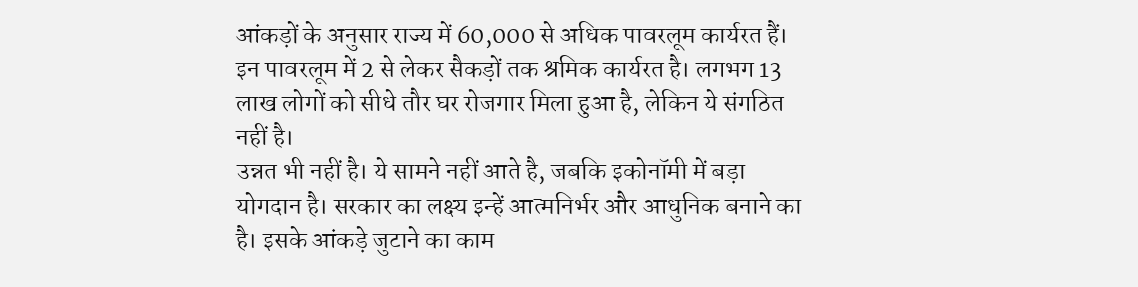आंकड़ों के अनुसार राज्य में 60,000 से अधिक पावरलूम कार्यरत हैं। इन पावरलूम में 2 से लेकर सैकड़ों तक श्रमिक कार्यरत है। लगभग 13 लाख लोगों को सीधे तौर घर रोजगार मिला हुआ है, लेकिन ये संगठित नहीं है।
उन्नत भी नहीं है। ये सामने नहीं आते है, जबकि इकोनॉमी में बड़ा योगदान है। सरकार का लक्ष्य इन्हें आत्मनिर्भर और आधुनिक बनाने का है। इसके आंकड़े जुटाने का काम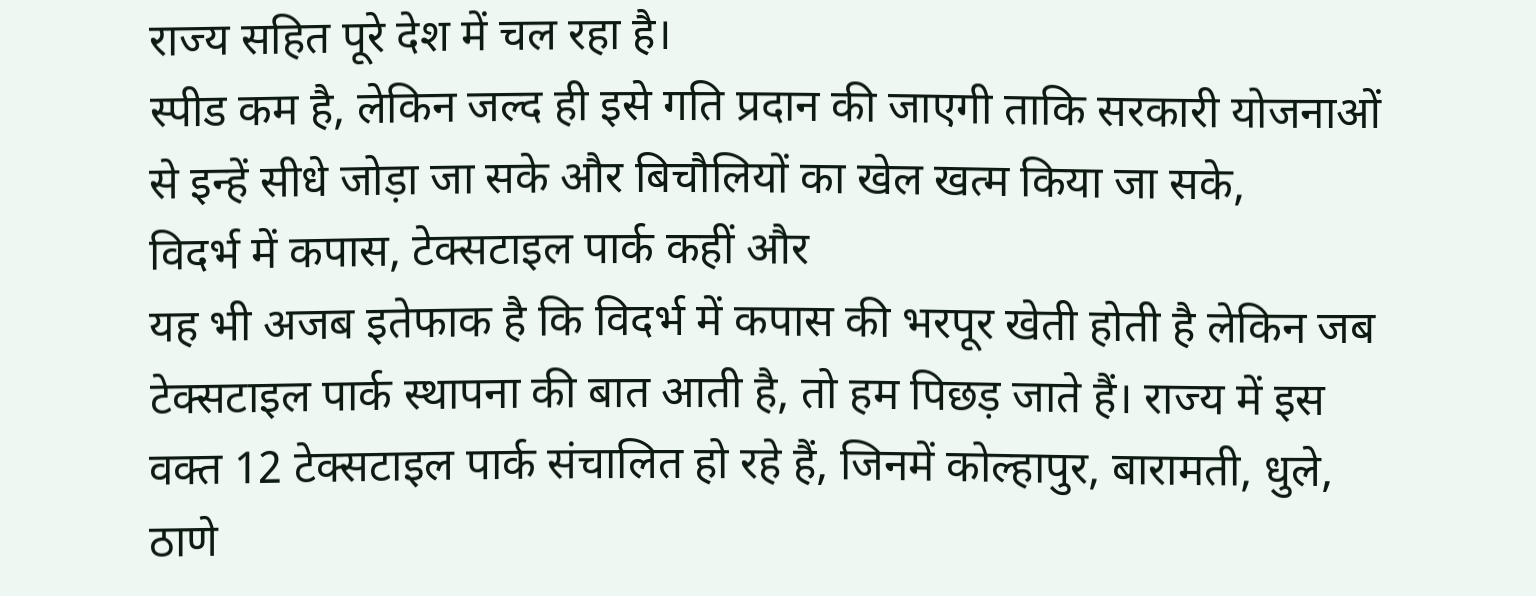राज्य सहित पूरे देश में चल रहा है।
स्पीड कम है, लेकिन जल्द ही इसे गति प्रदान की जाएगी ताकि सरकारी योजनाओं से इन्हें सीधे जोड़ा जा सके और बिचौलियों का खेल खत्म किया जा सके,
विदर्भ में कपास, टेक्सटाइल पार्क कहीं और
यह भी अजब इतेफाक है कि विदर्भ में कपास की भरपूर खेती होती है लेकिन जब टेक्सटाइल पार्क स्थापना की बात आती है, तो हम पिछड़ जाते हैं। राज्य में इस वक्त 12 टेक्सटाइल पार्क संचालित हो रहे हैं, जिनमें कोल्हापुर, बारामती, धुले, ठाणे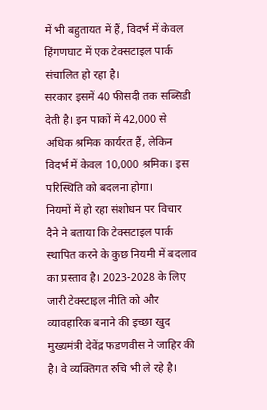में भी बहुतायत में हैं, विदर्भ में केवल हिंगणघाट में एक टेक्सटाइल पार्क संचालित हो रहा है।
सरकार इसमें 40 फीसदी तक सब्सिडी देती है। इन पाकों में 42,000 से अधिक श्रमिक कार्यरत हैं, लेकिन विदर्भ में केवल 10,000 श्रमिक। इस परिस्थिति को बदलना होगा।
नियमों में हो रहा संशोधन पर विचार
दैने ने बताया कि टेक्सटाइल पार्क स्थापित करने के कुछ नियमी में बदलाव का प्रस्ताव है। 2023-2028 के लिए जारी टेक्स्टाइल नीति को और व्यावहारिक बनाने की इच्छा खुद मुख्यमंत्री देवेंद्र फडणवीस ने जाहिर की है। वे व्यक्तिगत रुचि भी ले रहे है।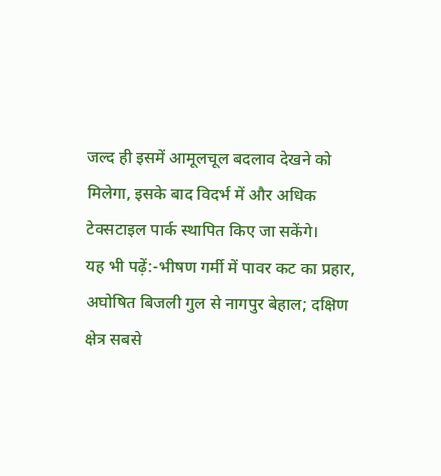जल्द ही इसमें आमूलचूल बदलाव देखने को मिलेगा, इसके बाद विदर्भ में और अधिक टेक्सटाइल पार्क स्थापित किए जा सकेंगे।
यह भी पढ़ें:-भीषण गर्मी में पावर कट का प्रहार, अघोषित बिजली गुल से नागपुर बेहाल; दक्षिण क्षेत्र सबसे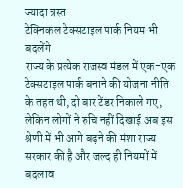ज्यादा त्रस्त
टेक्निकल टेक्सटाइल पार्क नियम भी बदलेंगे
राज्य के प्रत्येक राजस्व मंडल में एक-एक टेक्सटाइल पार्क बनाने की योजना नीति के तहत थी, दो बार टेंडर निकाले गए, लेकिन लोगों ने रुचि नहीं दिखाई अब इस श्रेणी में भी आगे बढ़ने की मंशा राज्य सरकार की है और जल्द ही नियमों में बदलाव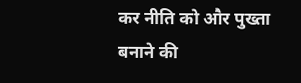कर नीति को और पुख्ता बनाने की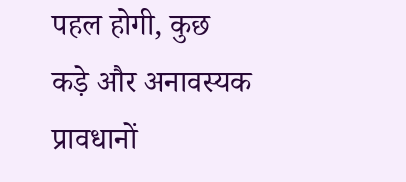पहल होगी, कुछ कड़े और अनावस्यक प्रावधानों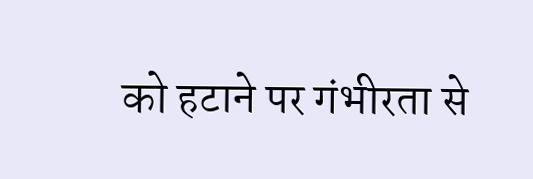को हटाने पर गंभीरता से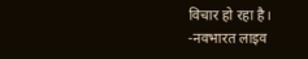विचार हो रहा है।
-नवभारत लाइव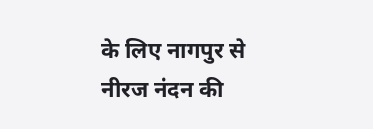के लिए नागपुर से नीरज नंदन की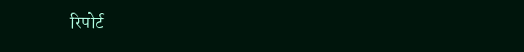रिपोर्ट